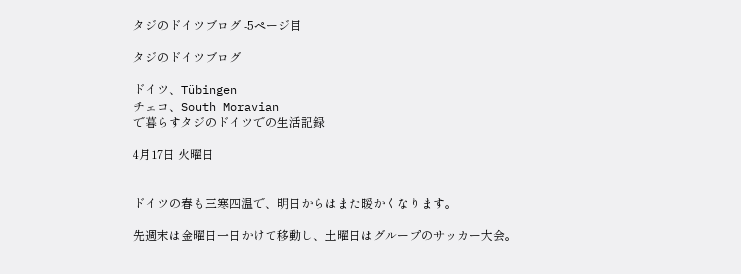タジのドイツブログ -5ページ目

タジのドイツブログ

ドイツ、Tübingen
チェコ、South Moravian
で暮らすタジのドイツでの生活記録

4月17日 火曜日


ドイツの春も三寒四温で、明日からはまた暖かくなります。

先週末は金曜日一日かけて移動し、土曜日はグループのサッカー大会。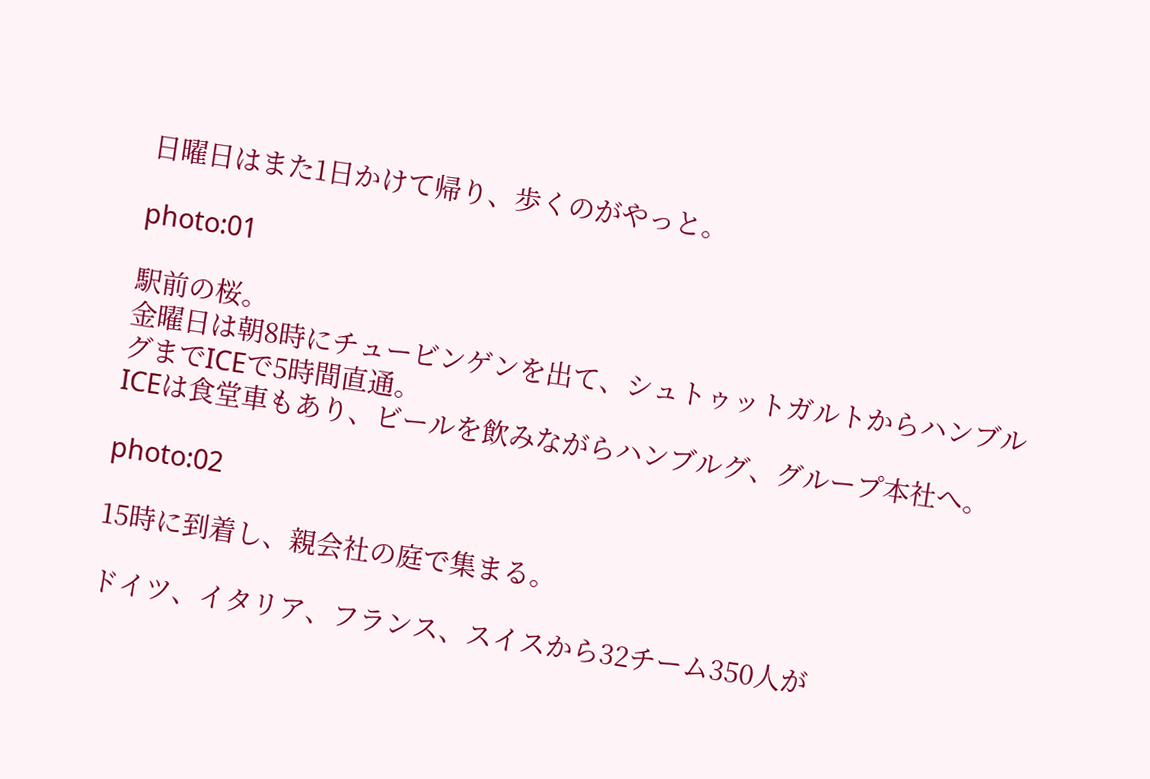日曜日はまた1日かけて帰り、歩くのがやっと。

photo:01

駅前の桜。
金曜日は朝8時にチュービンゲンを出て、シュトゥットガルトからハンブルグまでICEで5時間直通。
ICEは食堂車もあり、ビールを飲みながらハンブルグ、グループ本社へ。

photo:02

15時に到着し、親会社の庭で集まる。

ドイツ、イタリア、フランス、スイスから32チーム350人が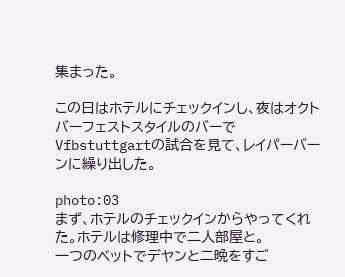集まった。

この日はホテルにチェックインし、夜はオクトバーフェストスタイルのバーでVfbstuttgartの試合を見て、レイパーバーンに繰り出した。

photo:03
まず、ホテルのチェックインからやってくれた。ホテルは修理中で二人部屋と。
一つのベットでデヤンと二晩をすご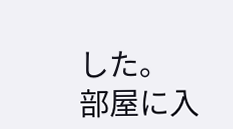した。
部屋に入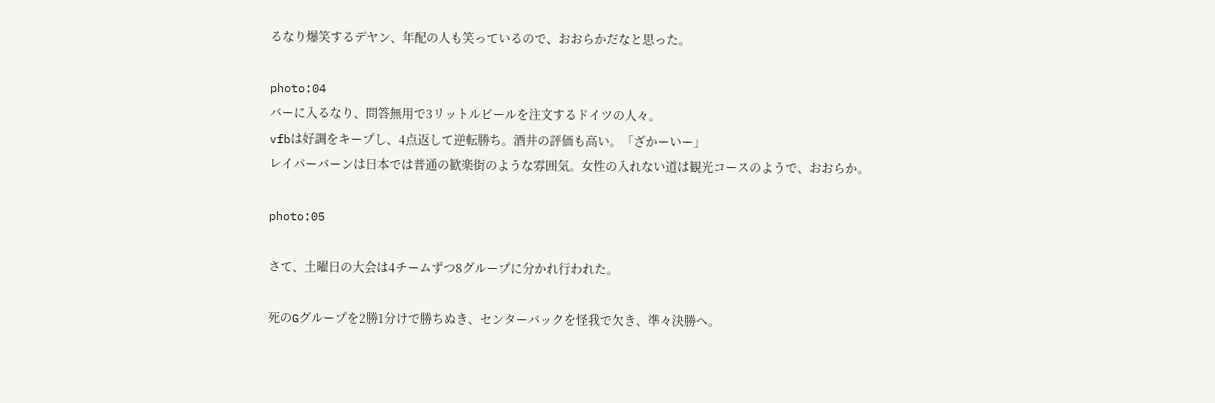るなり爆笑するデヤン、年配の人も笑っているので、おおらかだなと思った。

photo:04
バーに入るなり、問答無用で3リットルビールを注文するドイツの人々。
vfbは好調をキープし、4点返して逆転勝ち。酒井の評価も高い。「ざかーいー」
レイパーバーンは日本では普通の歓楽街のような雰囲気。女性の入れない道は観光コースのようで、おおらか。

photo:05

さて、土曜日の大会は4チームずつ8グループに分かれ行われた。

死のGグループを2勝1分けで勝ちぬき、センターバックを怪我で欠き、準々決勝へ。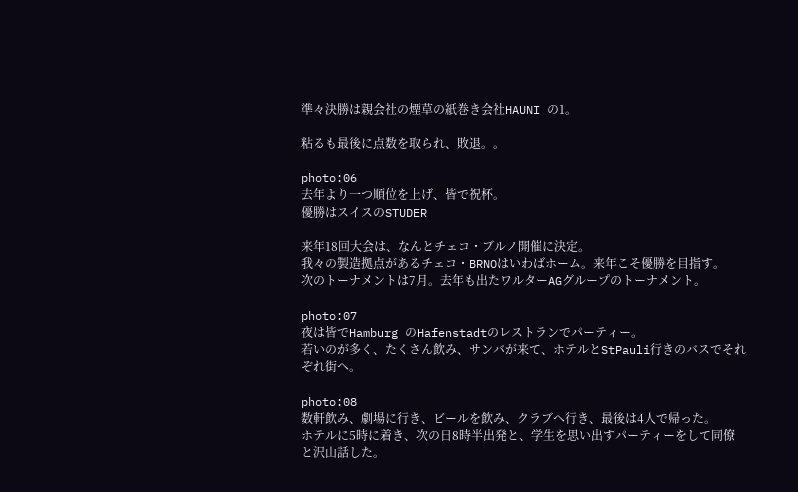準々決勝は親会社の煙草の紙巻き会社HAUNI の1。

粘るも最後に点数を取られ、敗退。。

photo:06
去年より一つ順位を上げ、皆で祝杯。
優勝はスイスのSTUDER

来年18回大会は、なんとチェコ・ブルノ開催に決定。
我々の製造拠点があるチェコ・BRNOはいわばホーム。来年こそ優勝を目指す。
次のトーナメントは7月。去年も出たワルターAGグループのトーナメント。

photo:07
夜は皆でHamburg のHafenstadtのレストランでパーティー。
若いのが多く、たくさん飲み、サンバが来て、ホテルとStPauli行きのバスでそれぞれ街へ。

photo:08
数軒飲み、劇場に行き、ビールを飲み、クラブへ行き、最後は4人で帰った。
ホテルに5時に着き、次の日8時半出発と、学生を思い出すパーティーをして同僚と沢山話した。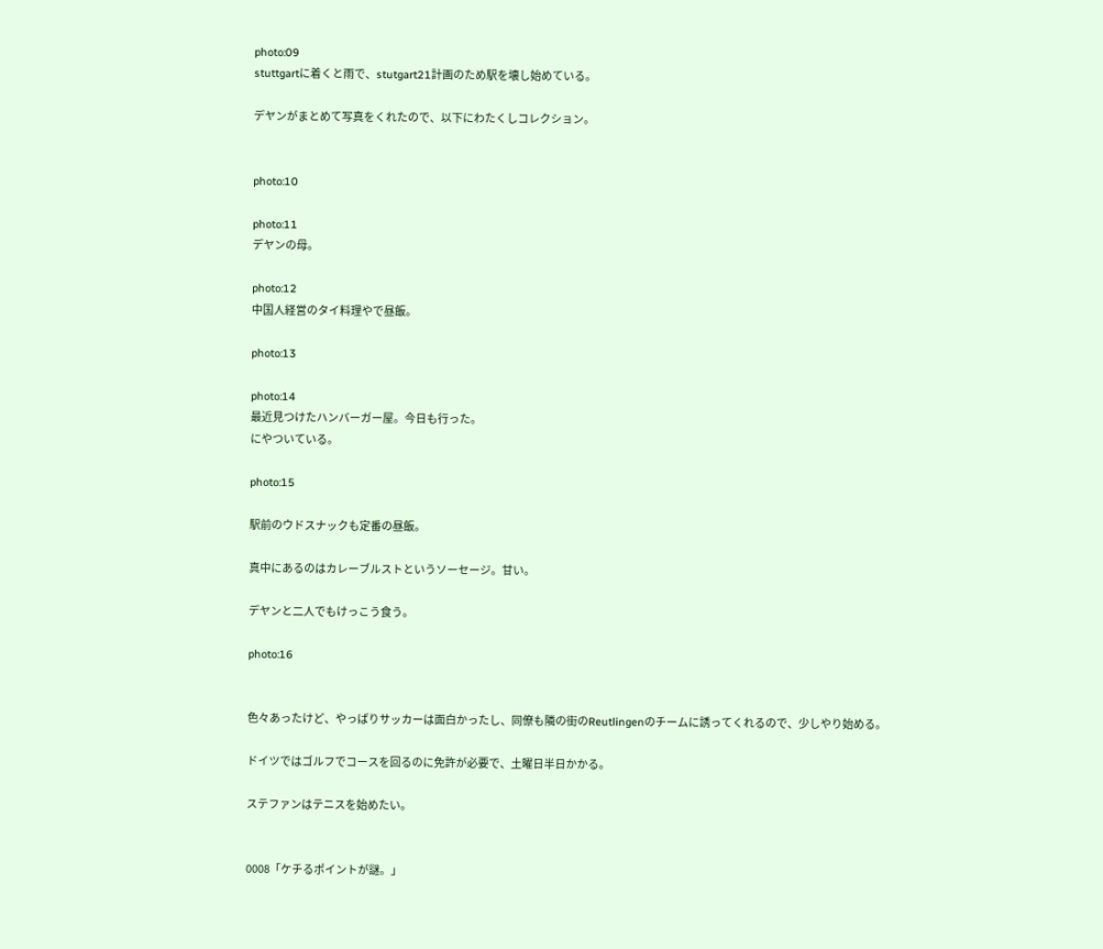photo:09
stuttgartに着くと雨で、stutgart21計画のため駅を壊し始めている。

デヤンがまとめて写真をくれたので、以下にわたくしコレクション。


photo:10

photo:11
デヤンの母。

photo:12
中国人経営のタイ料理やで昼飯。

photo:13

photo:14
最近見つけたハンバーガー屋。今日も行った。
にやついている。

photo:15

駅前のウドスナックも定番の昼飯。

真中にあるのはカレーブルストというソーセージ。甘い。

デヤンと二人でもけっこう食う。

photo:16


色々あったけど、やっぱりサッカーは面白かったし、同僚も隣の街のReutlingenのチームに誘ってくれるので、少しやり始める。

ドイツではゴルフでコースを回るのに免許が必要で、土曜日半日かかる。

ステファンはテニスを始めたい。


0008「ケチるポイントが謎。」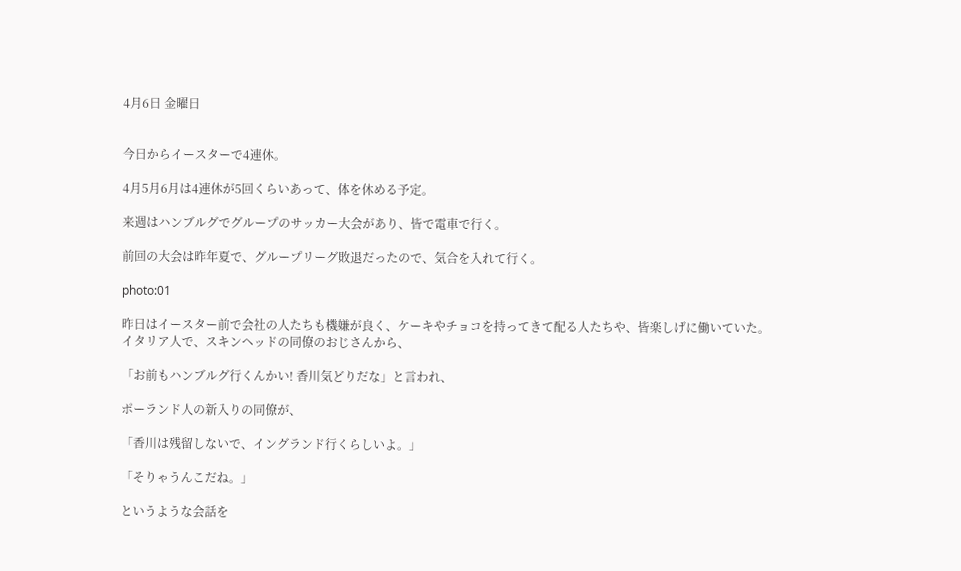4月6日 金曜日


今日からイースターで4連休。

4月5月6月は4連休が5回くらいあって、体を休める予定。

来週はハンブルグでグループのサッカー大会があり、皆で電車で行く。

前回の大会は昨年夏で、グループリーグ敗退だったので、気合を入れて行く。

photo:01

昨日はイースター前で会社の人たちも機嫌が良く、ケーキやチョコを持ってきて配る人たちや、皆楽しげに働いていた。
イタリア人で、スキンヘッドの同僚のおじさんから、

「お前もハンブルグ行くんかい! 香川気どりだな」と言われ、

ポーランド人の新入りの同僚が、

「香川は残留しないで、イングランド行くらしいよ。」

「そりゃうんこだね。」

というような会話を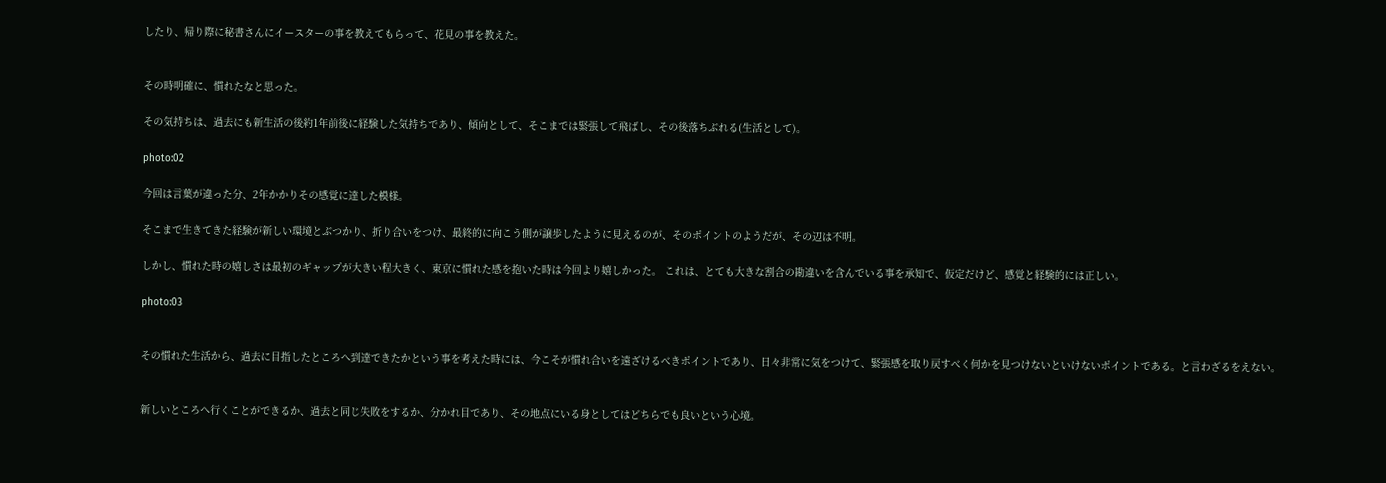したり、帰り際に秘書さんにイースターの事を教えてもらって、花見の事を教えた。


その時明確に、慣れたなと思った。

その気持ちは、過去にも新生活の後約1年前後に経験した気持ちであり、傾向として、そこまでは緊張して飛ばし、その後落ちぶれる(生活として)。

photo:02

今回は言葉が違った分、2年かかりその感覚に達した模様。

そこまで生きてきた経験が新しい環境とぶつかり、折り合いをつけ、最終的に向こう側が譲歩したように見えるのが、そのポイントのようだが、その辺は不明。

しかし、慣れた時の嬉しさは最初のギャップが大きい程大きく、東京に慣れた感を抱いた時は今回より嬉しかった。 これは、とても大きな割合の勘違いを含んでいる事を承知で、仮定だけど、感覚と経験的には正しい。

photo:03


その慣れた生活から、過去に目指したところへ到達できたかという事を考えた時には、今こそが慣れ合いを遠ざけるべきポイントであり、日々非常に気をつけて、緊張感を取り戻すべく何かを見つけないといけないポイントである。と言わざるをえない。


新しいところへ行くことができるか、過去と同じ失敗をするか、分かれ目であり、その地点にいる身としてはどちらでも良いという心境。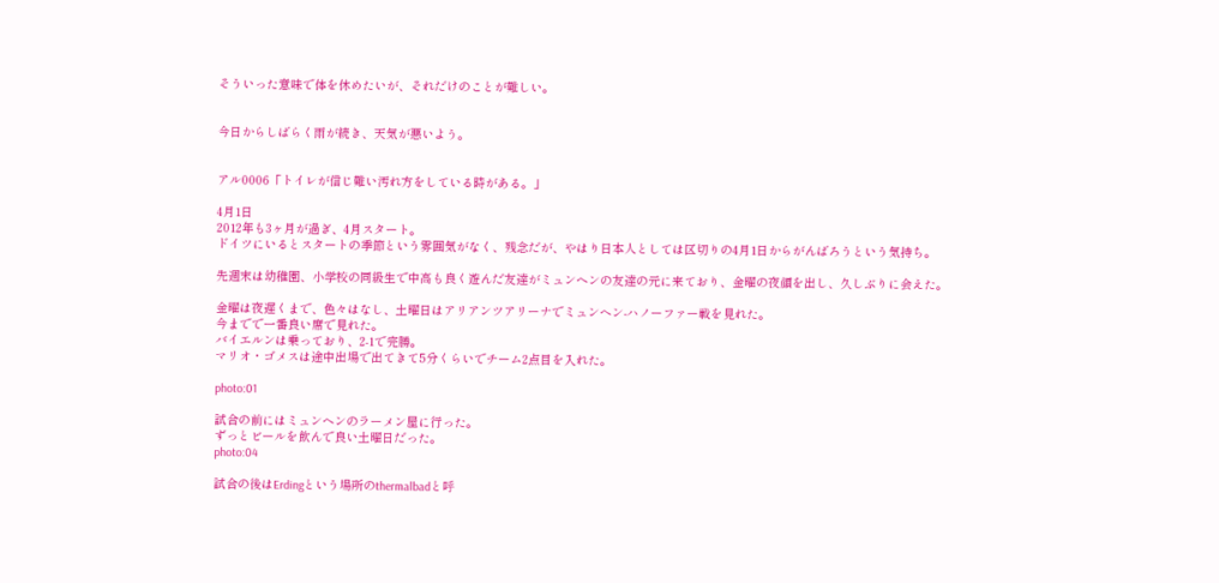そういった意味で体を休めたいが、それだけのことが難しい。


今日からしばらく雨が続き、天気が悪いよう。


アル0006「トイレが信じ難い汚れ方をしている時がある。」

4月1日
2012年も3ヶ月が過ぎ、4月スタート。
ドイツにいるとスタートの季節という雰囲気がなく、残念だが、やはり日本人としては区切りの4月1日からがんばろうという気持ち。

先週末は幼稚園、小学校の同級生で中高も良く遊んだ友達がミュンヘンの友達の元に来ており、金曜の夜顔を出し、久しぶりに会えた。

金曜は夜遅くまで、色々はなし、土曜日はアリアンツアリーナでミュンヘン‐ハノーファー戦を見れた。
今までで一番良い席で見れた。
バイエルンは乗っており、2-1で完勝。
マリオ・ゴメスは途中出場で出てきて5分くらいでチーム2点目を入れた。

photo:01

試合の前にはミュンヘンのラーメン屋に行った。
ずっとビールを飲んで良い土曜日だった。
photo:04

試合の後はErdingという場所のthermalbadと呼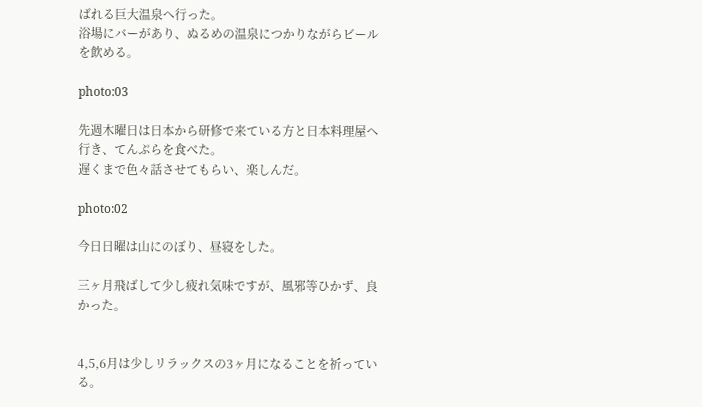ばれる巨大温泉へ行った。
浴場にバーがあり、ぬるめの温泉につかりながらビールを飲める。

photo:03

先週木曜日は日本から研修で来ている方と日本料理屋へ行き、てんぷらを食べた。
遅くまで色々話させてもらい、楽しんだ。

photo:02

今日日曜は山にのぼり、昼寝をした。

三ヶ月飛ばして少し疲れ気味ですが、風邪等ひかず、良かった。


4,5,6月は少しリラックスの3ヶ月になることを祈っている。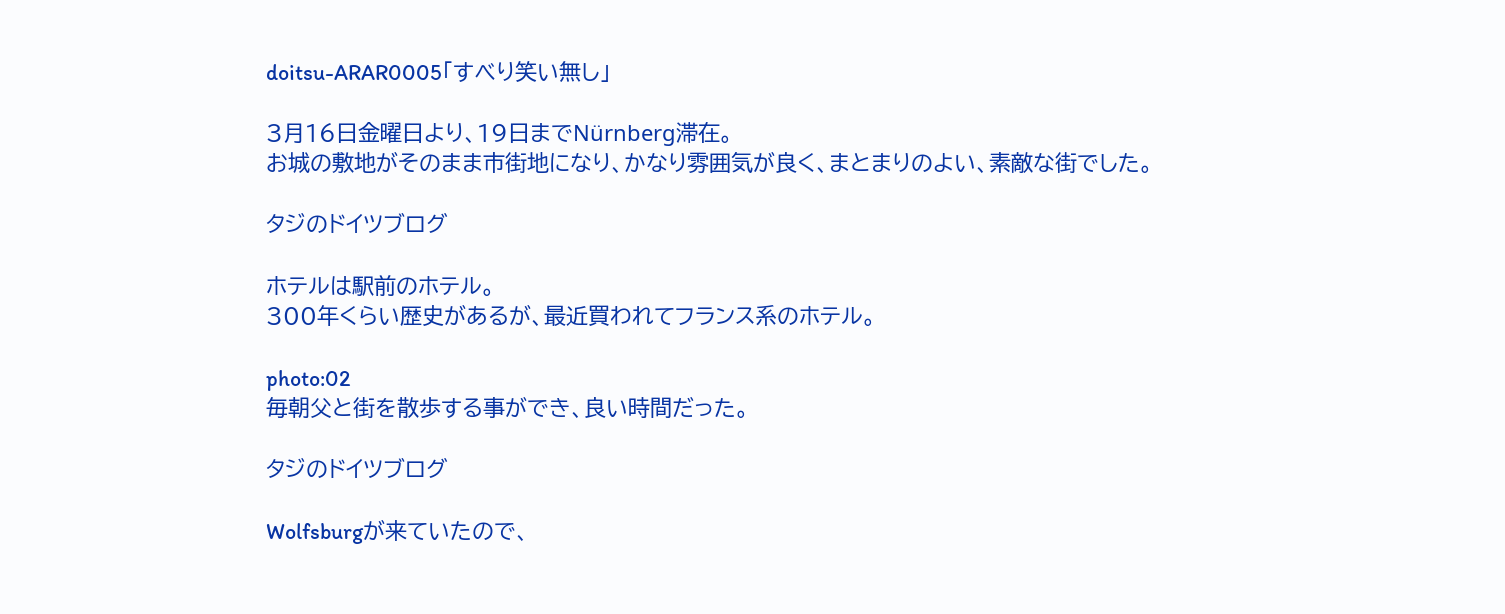doitsu-ARAR0005「すべり笑い無し」

3月16日金曜日より、19日までNürnberg滞在。
お城の敷地がそのまま市街地になり、かなり雰囲気が良く、まとまりのよい、素敵な街でした。

タジのドイツブログ

ホテルは駅前のホテル。
300年くらい歴史があるが、最近買われてフランス系のホテル。

photo:02
毎朝父と街を散歩する事ができ、良い時間だった。

タジのドイツブログ

Wolfsburgが来ていたので、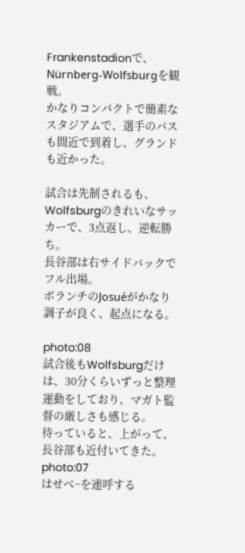Frankenstadionで、Nürnberg-Wolfsburgを観戦。
かなりコンパクトで簡素なスタジアムで、選手のバスも間近で到着し、グランドも近かった。

試合は先制されるも、Wolfsburgのきれいなサッカーで、3点返し、逆転勝ち。
長谷部は右サイドバックでフル出場。
ボランチのJosuéがかなり調子が良く、起点になる。

photo:08
試合後もWolfsburgだけは、30分くらいずっと整理運動をしており、マガト監督の厳しさも感じる。
待っていると、上がって、長谷部も近付いてきた。
photo:07
はせべ~を連呼する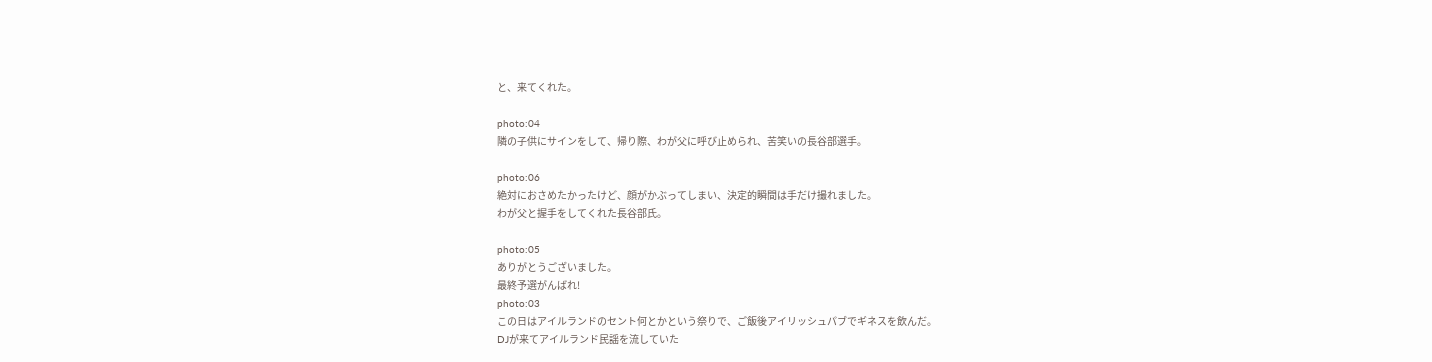と、来てくれた。

photo:04
隣の子供にサインをして、帰り際、わが父に呼び止められ、苦笑いの長谷部選手。

photo:06
絶対におさめたかったけど、顔がかぶってしまい、決定的瞬間は手だけ撮れました。
わが父と握手をしてくれた長谷部氏。

photo:05
ありがとうございました。
最終予選がんばれ!
photo:03
この日はアイルランドのセント何とかという祭りで、ご飯後アイリッシュパブでギネスを飲んだ。
DJが来てアイルランド民謡を流していた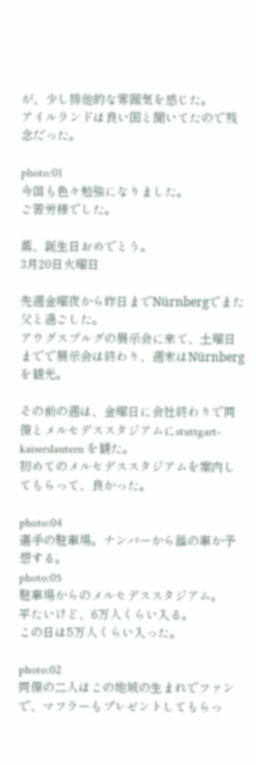が、少し排他的な雰囲気を感じた。
アイルランドは良い国と聞いてたので残念だった。

photo:01
今回も色々勉強になりました。
ご苦労様でした。

薫、誕生日おめでとう。
3月20日火曜日

先週金曜夜から昨日までNürnbergでまた父と過ごした。
アウグスブルグの展示会に来て、土曜日までで展示会は終わり、週末はNürnbergを観光。

その前の週は、金曜日に会社終わりで同僚とメルセデススタジアムにstuttgart-kaiserslautern を観た。
初めてのメルセデススタジアムを案内してもらって、良かった。

photo:04
選手の駐車場。ナンバーから誰の車か予想する。
photo:05
駐車場からのメルセデススタジアム。
平たいけど、6万人くらい入る。
この日は5万人くらい入った。

photo:02
同僚の二人はこの地域の生まれでファンで、マフラーもプレゼントしてもらっ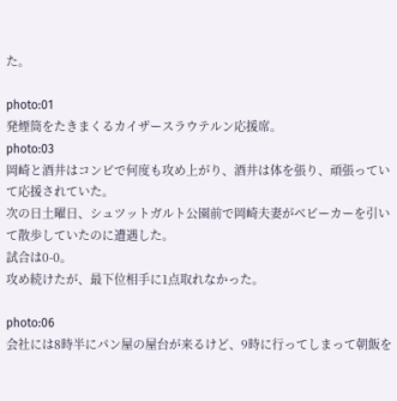た。

photo:01
発煙筒をたきまくるカイザースラウテルン応援席。
photo:03
岡崎と酒井はコンビで何度も攻め上がり、酒井は体を張り、頑張っていて応援されていた。
次の日土曜日、シュツットガルト公園前で岡崎夫妻がベビーカーを引いて散歩していたのに遭遇した。
試合は0-0。
攻め続けたが、最下位相手に1点取れなかった。

photo:06
会社には8時半にパン屋の屋台が来るけど、9時に行ってしまって朝飯を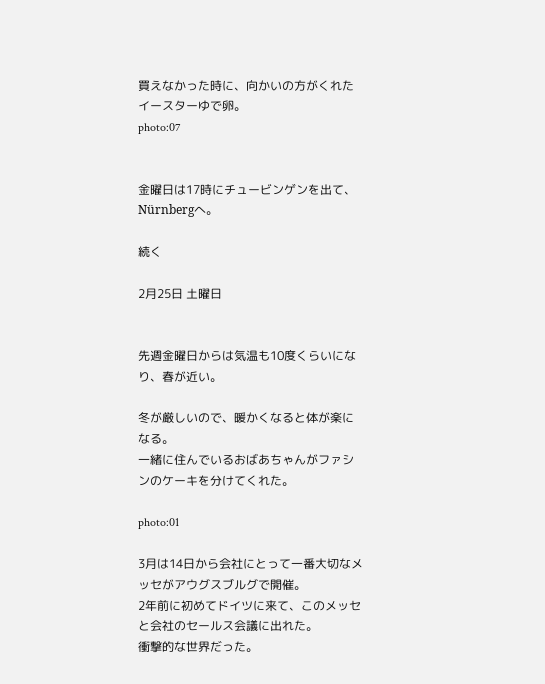買えなかった時に、向かいの方がくれたイースターゆで卵。
photo:07


金曜日は17時にチュービンゲンを出て、Nürnbergへ。

続く

2月25日 土曜日


先週金曜日からは気温も10度くらいになり、春が近い。

冬が厳しいので、暖かくなると体が楽になる。
一緒に住んでいるおばあちゃんがファシンのケーキを分けてくれた。

photo:01

3月は14日から会社にとって一番大切なメッセがアウグスブルグで開催。
2年前に初めてドイツに来て、このメッセと会社のセールス会議に出れた。
衝撃的な世界だった。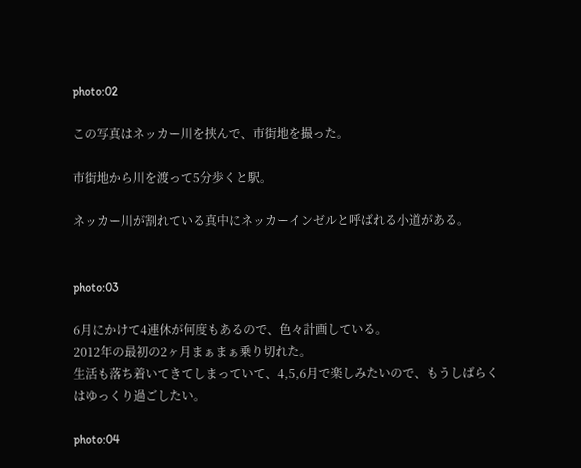photo:02

この写真はネッカー川を挟んで、市街地を撮った。

市街地から川を渡って5分歩くと駅。

ネッカー川が割れている真中にネッカーインゼルと呼ばれる小道がある。


photo:03

6月にかけて4連休が何度もあるので、色々計画している。
2012年の最初の2ヶ月まぁまぁ乗り切れた。
生活も落ち着いてきてしまっていて、4,5,6月で楽しみたいので、もうしばらくはゆっくり過ごしたい。

photo:04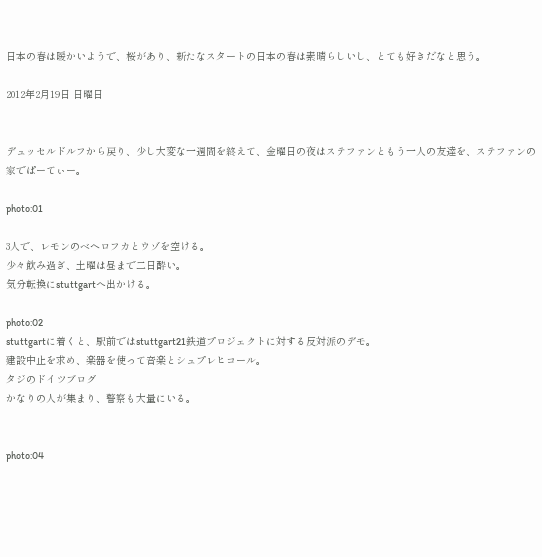日本の春は暖かいようで、桜があり、新たなスタートの日本の春は素晴らしいし、とても好きだなと思う。

2012年2月19日 日曜日


デュッセルドルフから戻り、少し大変な一週間を終えて、金曜日の夜はステファンともう一人の友達を、ステファンの家でぱーてぃー。

photo:01

3人で、レモンのベヘロフカとウゾを空ける。
少々飲み過ぎ、土曜は昼まで二日酔い。
気分転換にstuttgartへ出かける。

photo:02
stuttgartに着くと、駅前ではstuttgart21鉄道プロジェクトに対する反対派のデモ。
建設中止を求め、楽器を使って音楽とシュプレヒコール。
タジのドイツブログ
かなりの人が集まり、警察も大量にいる。


photo:04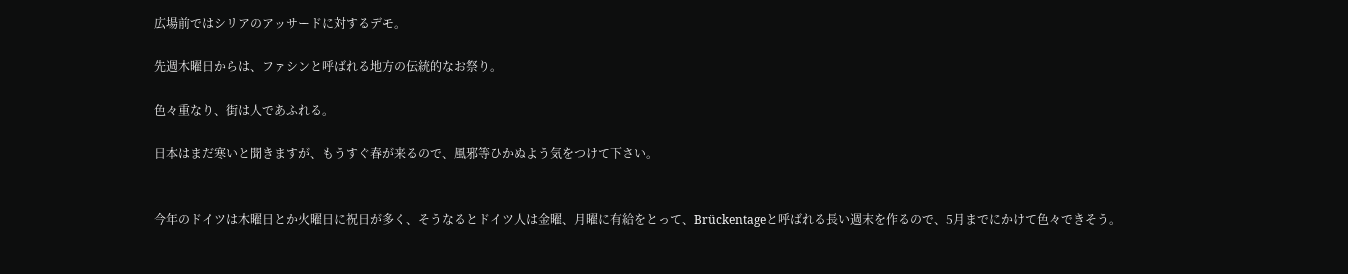広場前ではシリアのアッサードに対するデモ。

先週木曜日からは、ファシンと呼ばれる地方の伝統的なお祭り。

色々重なり、街は人であふれる。

日本はまだ寒いと聞きますが、もうすぐ春が来るので、風邪等ひかぬよう気をつけて下さい。


今年のドイツは木曜日とか火曜日に祝日が多く、そうなるとドイツ人は金曜、月曜に有給をとって、Brückentageと呼ばれる長い週末を作るので、5月までにかけて色々できそう。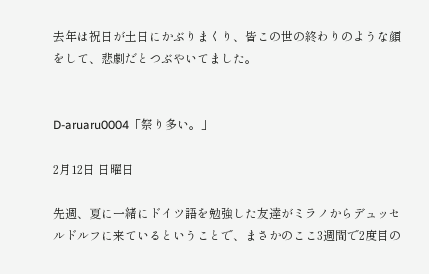去年は祝日が土日にかぶりまくり、皆この世の終わりのような顔をして、悲劇だとつぶやいてました。


D-aruaru0004「祭り多い。」

2月12日 日曜日

先週、夏に一緒にドイツ語を勉強した友達がミラノからデュッセルドルフに来ているということで、まさかのここ3週間で2度目の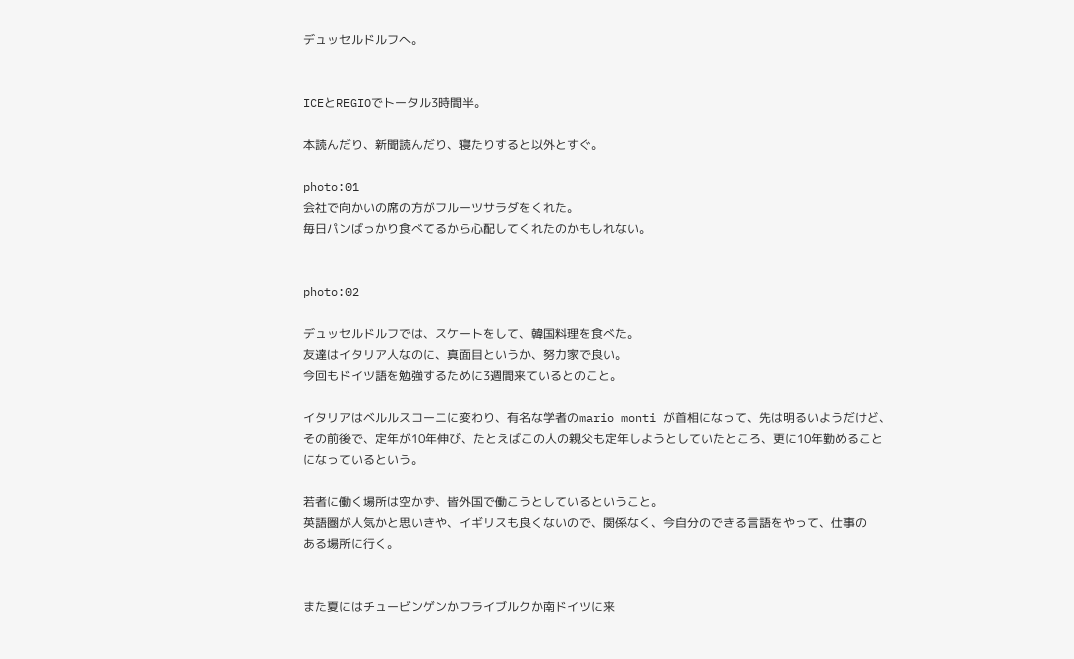デュッセルドルフへ。


ICEとREGIOでトータル3時間半。

本読んだり、新聞読んだり、寝たりすると以外とすぐ。

photo:01
会社で向かいの席の方がフルーツサラダをくれた。
毎日パンばっかり食べてるから心配してくれたのかもしれない。


photo:02

デュッセルドルフでは、スケートをして、韓国料理を食べた。
友達はイタリア人なのに、真面目というか、努力家で良い。
今回もドイツ語を勉強するために3週間来ているとのこと。

イタリアはベルルスコーニに変わり、有名な学者のmario monti が首相になって、先は明るいようだけど、
その前後で、定年が10年伸び、たとえばこの人の親父も定年しようとしていたところ、更に10年勤めること
になっているという。

若者に働く場所は空かず、皆外国で働こうとしているということ。
英語圏が人気かと思いきや、イギリスも良くないので、関係なく、今自分のできる言語をやって、仕事の
ある場所に行く。


また夏にはチュービンゲンかフライブルクか南ドイツに来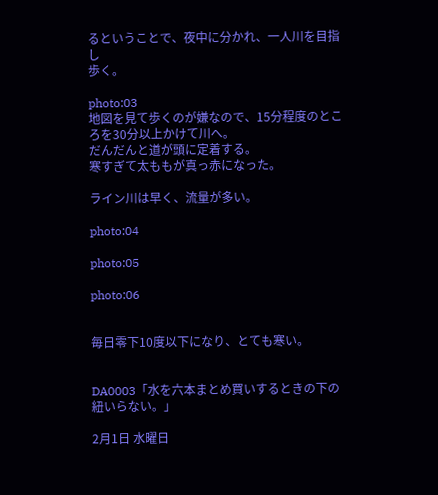るということで、夜中に分かれ、一人川を目指し
歩く。

photo:03
地図を見て歩くのが嫌なので、15分程度のところを30分以上かけて川へ。
だんだんと道が頭に定着する。
寒すぎて太ももが真っ赤になった。

ライン川は早く、流量が多い。

photo:04

photo:05

photo:06


毎日零下10度以下になり、とても寒い。


DA0003「水を六本まとめ買いするときの下の紐いらない。」

2月1日 水曜日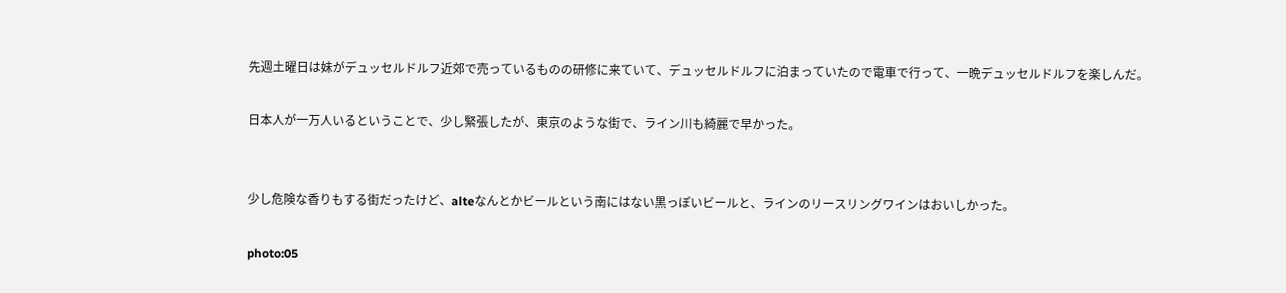先週土曜日は妹がデュッセルドルフ近郊で売っているものの研修に来ていて、デュッセルドルフに泊まっていたので電車で行って、一晩デュッセルドルフを楽しんだ。

日本人が一万人いるということで、少し緊張したが、東京のような街で、ライン川も綺麗で早かった。


少し危険な香りもする街だったけど、alteなんとかビールという南にはない黒っぽいビールと、ラインのリースリングワインはおいしかった。

photo:05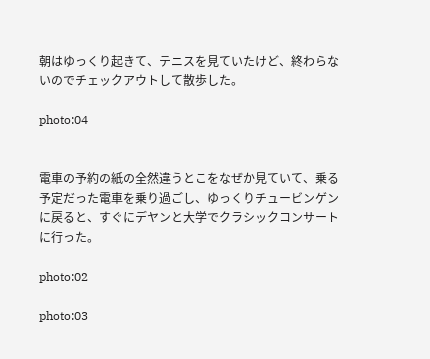朝はゆっくり起きて、テニスを見ていたけど、終わらないのでチェックアウトして散歩した。

photo:04


電車の予約の紙の全然違うとこをなぜか見ていて、乗る予定だった電車を乗り過ごし、ゆっくりチュービンゲンに戻ると、すぐにデヤンと大学でクラシックコンサートに行った。

photo:02

photo:03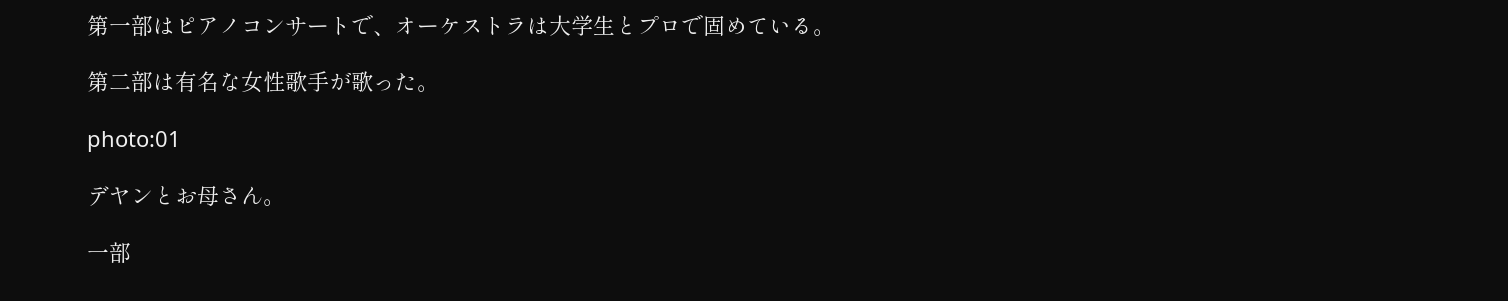第一部はピアノコンサートで、オーケストラは大学生とプロで固めている。

第二部は有名な女性歌手が歌った。

photo:01

デヤンとお母さん。

一部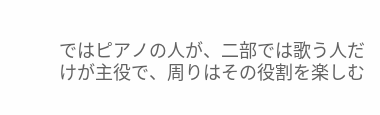ではピアノの人が、二部では歌う人だけが主役で、周りはその役割を楽しむ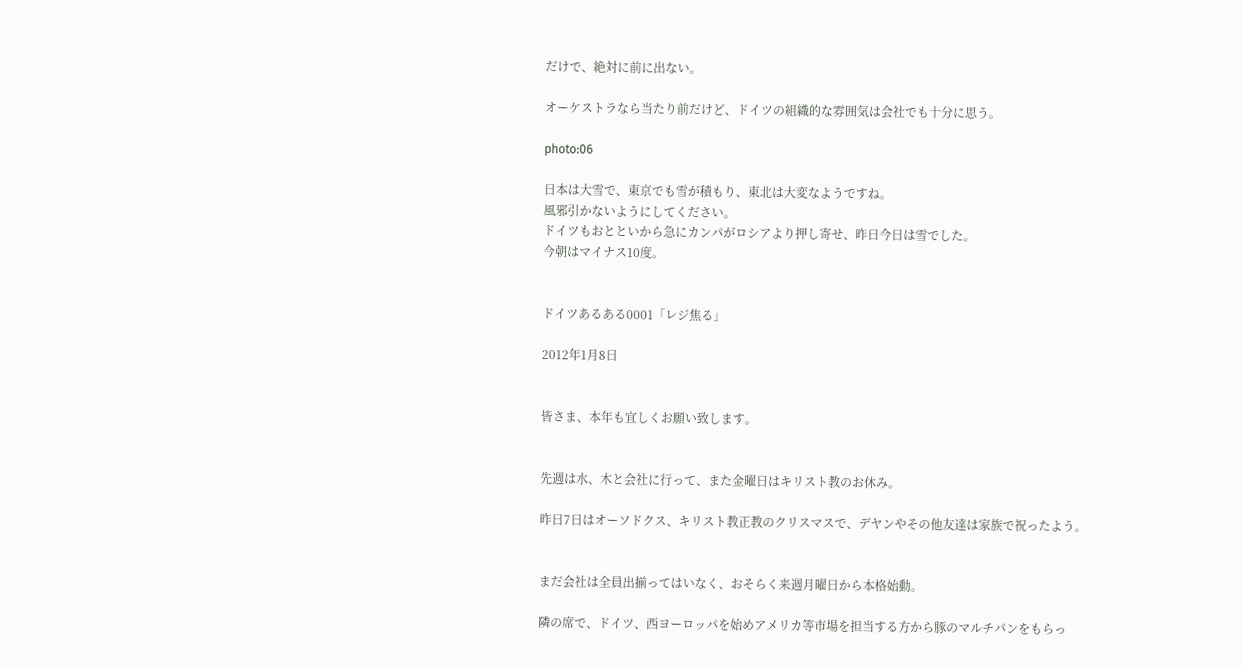だけで、絶対に前に出ない。

オーケストラなら当たり前だけど、ドイツの組織的な雰囲気は会社でも十分に思う。

photo:06

日本は大雪で、東京でも雪が積もり、東北は大変なようですね。
風邪引かないようにしてください。
ドイツもおとといから急にカンパがロシアより押し寄せ、昨日今日は雪でした。
今朝はマイナス10度。


ドイツあるある0001「レジ焦る」

2012年1月8日


皆さま、本年も宜しくお願い致します。


先週は水、木と会社に行って、また金曜日はキリスト教のお休み。

昨日7日はオーソドクス、キリスト教正教のクリスマスで、デヤンやその他友達は家族で祝ったよう。


まだ会社は全員出揃ってはいなく、おそらく来週月曜日から本格始動。

隣の席で、ドイツ、西ヨーロッパを始めアメリカ等市場を担当する方から豚のマルチパンをもらっ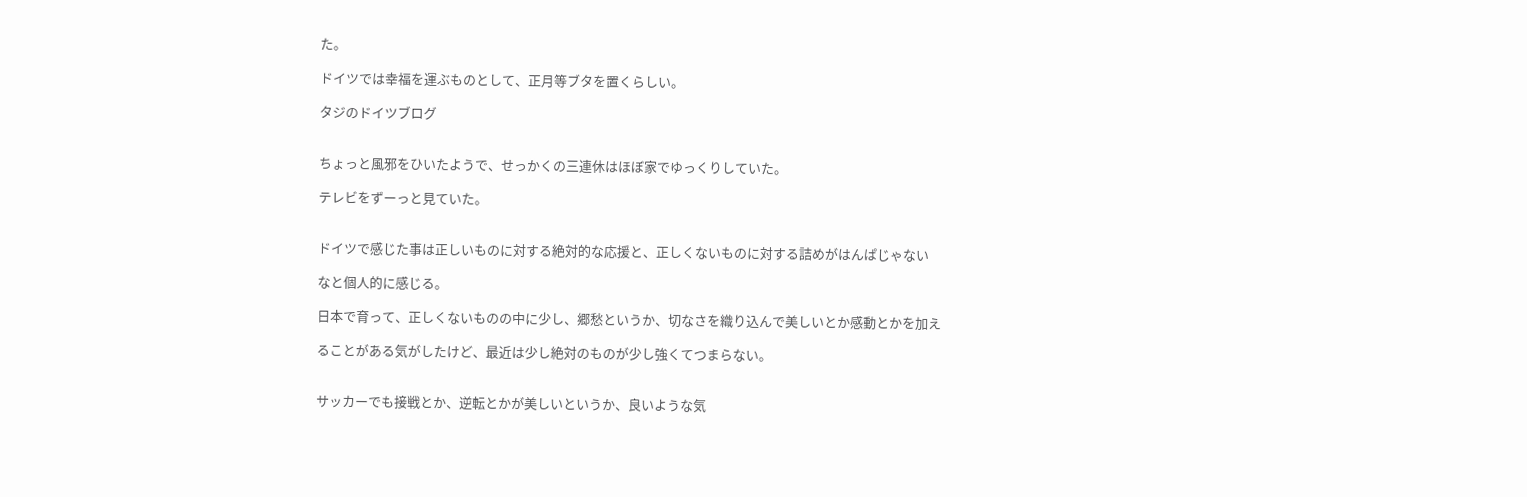た。

ドイツでは幸福を運ぶものとして、正月等ブタを置くらしい。

タジのドイツブログ


ちょっと風邪をひいたようで、せっかくの三連休はほぼ家でゆっくりしていた。

テレビをずーっと見ていた。


ドイツで感じた事は正しいものに対する絶対的な応援と、正しくないものに対する詰めがはんぱじゃない

なと個人的に感じる。

日本で育って、正しくないものの中に少し、郷愁というか、切なさを織り込んで美しいとか感動とかを加え

ることがある気がしたけど、最近は少し絶対のものが少し強くてつまらない。


サッカーでも接戦とか、逆転とかが美しいというか、良いような気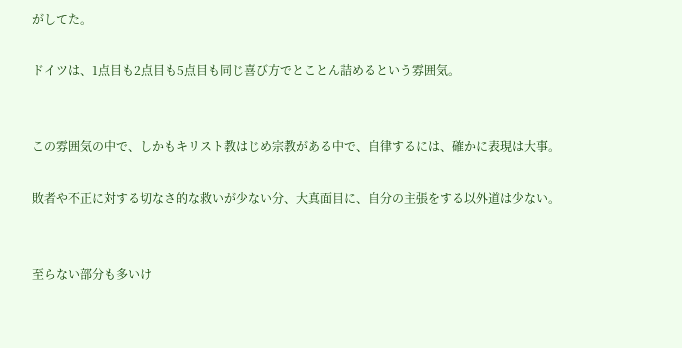がしてた。

ドイツは、1点目も2点目も5点目も同じ喜び方でとことん詰めるという雰囲気。


この雰囲気の中で、しかもキリスト教はじめ宗教がある中で、自律するには、確かに表現は大事。

敗者や不正に対する切なさ的な救いが少ない分、大真面目に、自分の主張をする以外道は少ない。


至らない部分も多いけ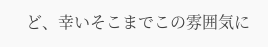ど、幸いそこまでこの雰囲気に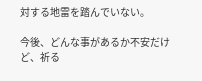対する地雷を踏んでいない。

今後、どんな事があるか不安だけど、祈る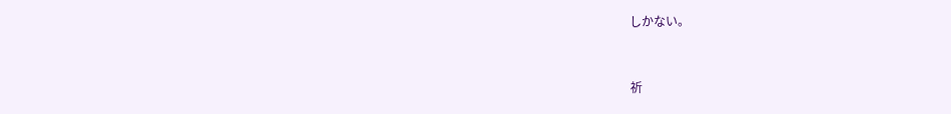しかない。


祈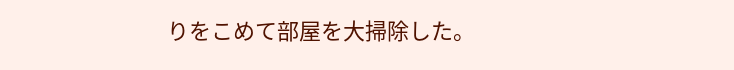りをこめて部屋を大掃除した。